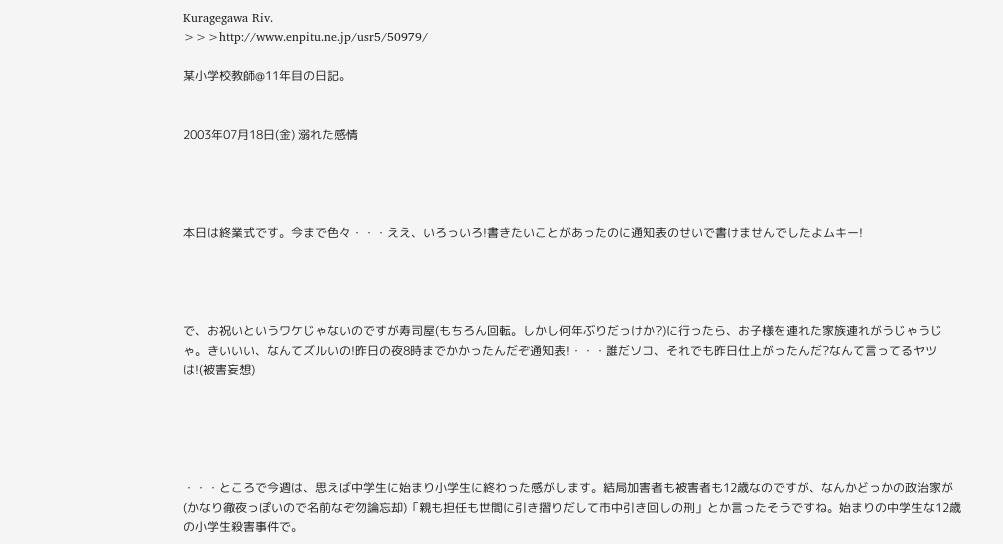Kuragegawa Riv.
>>>http://www.enpitu.ne.jp/usr5/50979/

某小学校教師@11年目の日記。


2003年07月18日(金) 溺れた感情




本日は終業式です。今まで色々・・・ええ、いろっいろ!書きたいことがあったのに通知表のせいで書けませんでしたよムキー!




で、お祝いというワケじゃないのですが寿司屋(もちろん回転。しかし何年ぶりだっけか?)に行ったら、お子様を連れた家族連れがうじゃうじゃ。きいいい、なんてズルいの!昨日の夜8時までかかったんだぞ通知表!・・・誰だソコ、それでも昨日仕上がったんだ?なんて言ってるヤツは!(被害妄想)





・・・ところで今週は、思えば中学生に始まり小学生に終わった感がします。結局加害者も被害者も12歳なのですが、なんかどっかの政治家が(かなり徹夜っぽいので名前なぞ勿論忘却)「親も担任も世間に引き摺りだして市中引き回しの刑」とか言ったそうですね。始まりの中学生な12歳の小学生殺害事件で。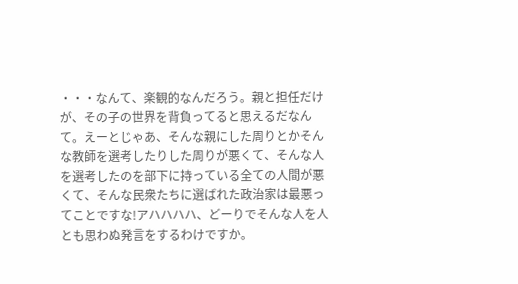・・・なんて、楽観的なんだろう。親と担任だけが、その子の世界を背負ってると思えるだなんて。えーとじゃあ、そんな親にした周りとかそんな教師を選考したりした周りが悪くて、そんな人を選考したのを部下に持っている全ての人間が悪くて、そんな民衆たちに選ばれた政治家は最悪ってことですな!アハハハハ、どーりでそんな人を人とも思わぬ発言をするわけですか。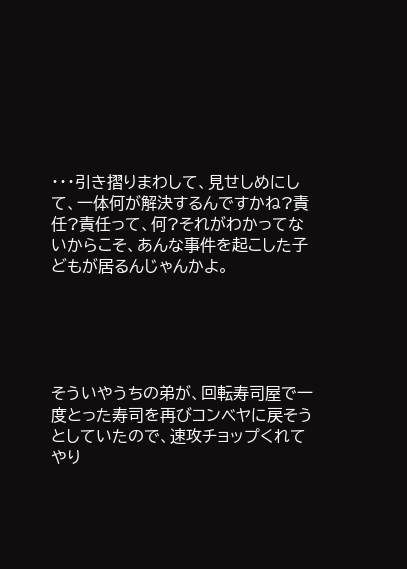・・・引き摺りまわして、見せしめにして、一体何が解決するんですかね?責任?責任って、何?それがわかってないからこそ、あんな事件を起こした子どもが居るんじゃんかよ。





そういやうちの弟が、回転寿司屋で一度とった寿司を再びコンベヤに戻そうとしていたので、速攻チョップくれてやり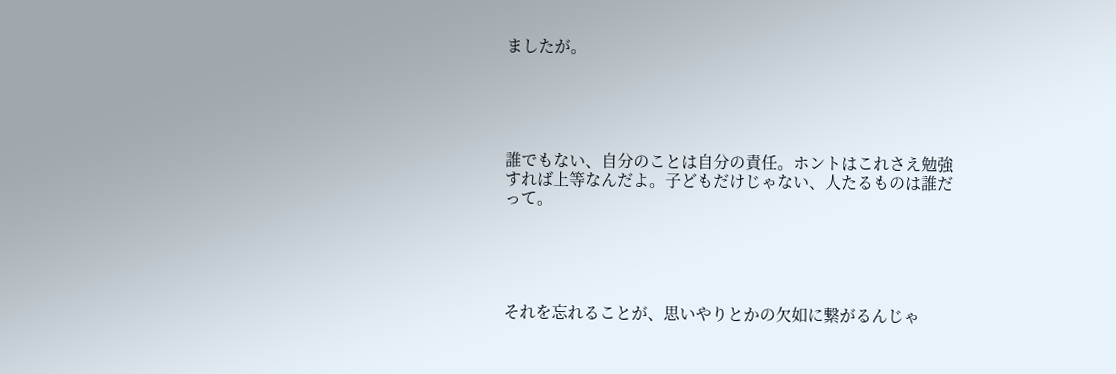ましたが。





誰でもない、自分のことは自分の責任。ホントはこれさえ勉強すれば上等なんだよ。子どもだけじゃない、人たるものは誰だって。





それを忘れることが、思いやりとかの欠如に繋がるんじゃ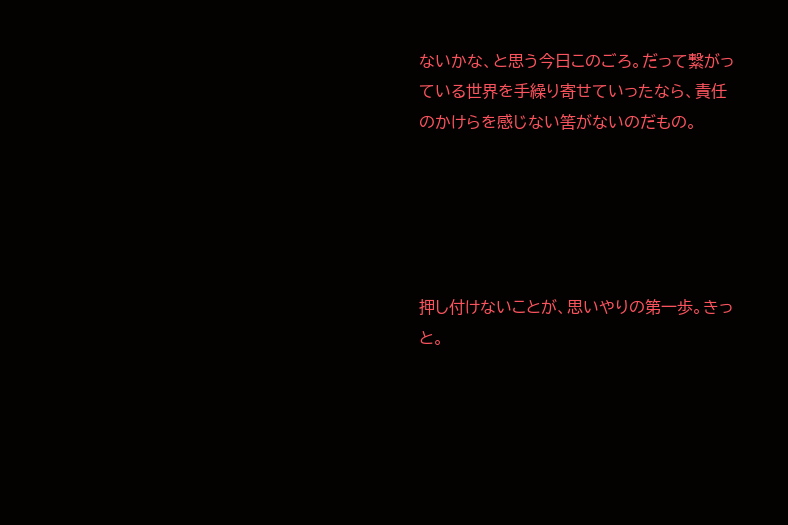ないかな、と思う今日このごろ。だって繋がっている世界を手繰り寄せていったなら、責任のかけらを感じない筈がないのだもの。





押し付けないことが、思いやりの第一歩。きっと。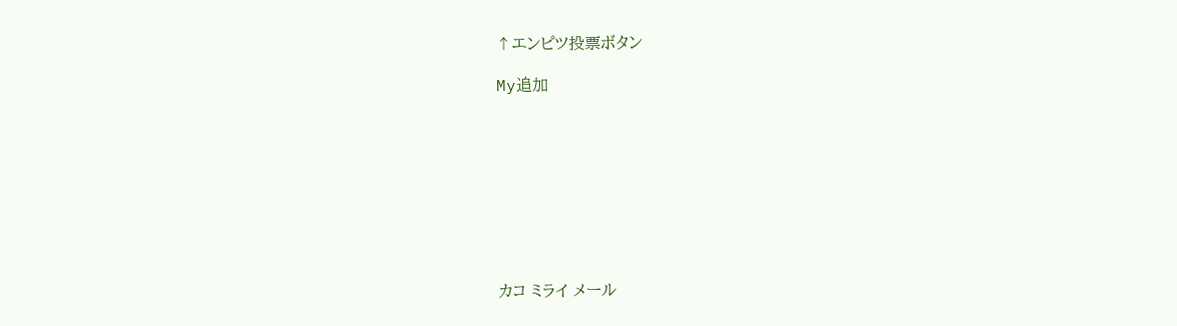↑エンピツ投票ボタン

My追加









カコ ミライ メール